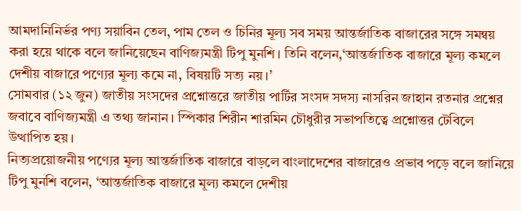আমদানিনির্ভর পণ্য সয়াবিন তেল, পাম তেল ও চিনির মূল্য সব সময় আন্তর্জাতিক বাজারের সঙ্গে সমন্বয় করা হয়ে থাকে বলে জানিয়েছেন বাণিজ্যমন্ত্রী টিপু মুনশি। তিনি বলেন,‘আন্তর্জাতিক বাজারে মূল্য কমলে দেশীয় বাজারে পণ্যের মূল্য কমে না, বিষয়টি সত্য নয়।’
সোমবার (১২ জুন) জাতীয় সংসদের প্রশ্নোত্তরে জাতীয় পার্টির সংসদ সদস্য নাসরিন জাহান রতনার প্রশ্নের জবাবে বাণিজ্যমন্ত্রী এ তথ্য জানান। স্পিকার শিরীন শারমিন চৌধুরীর সভাপতিত্বে প্রশ্নোত্তর টেবিলে উত্থাপিত হয়।
নিত্যপ্রয়োজনীয় পণ্যের মূল্য আন্তর্জাতিক বাজারে বাড়লে বাংলাদেশের বাজারেও প্রভাব পড়ে বলে জানিয়ে টিপু মুনশি বলেন, ‘আন্তর্জাতিক বাজারে মূল্য কমলে দেশীয়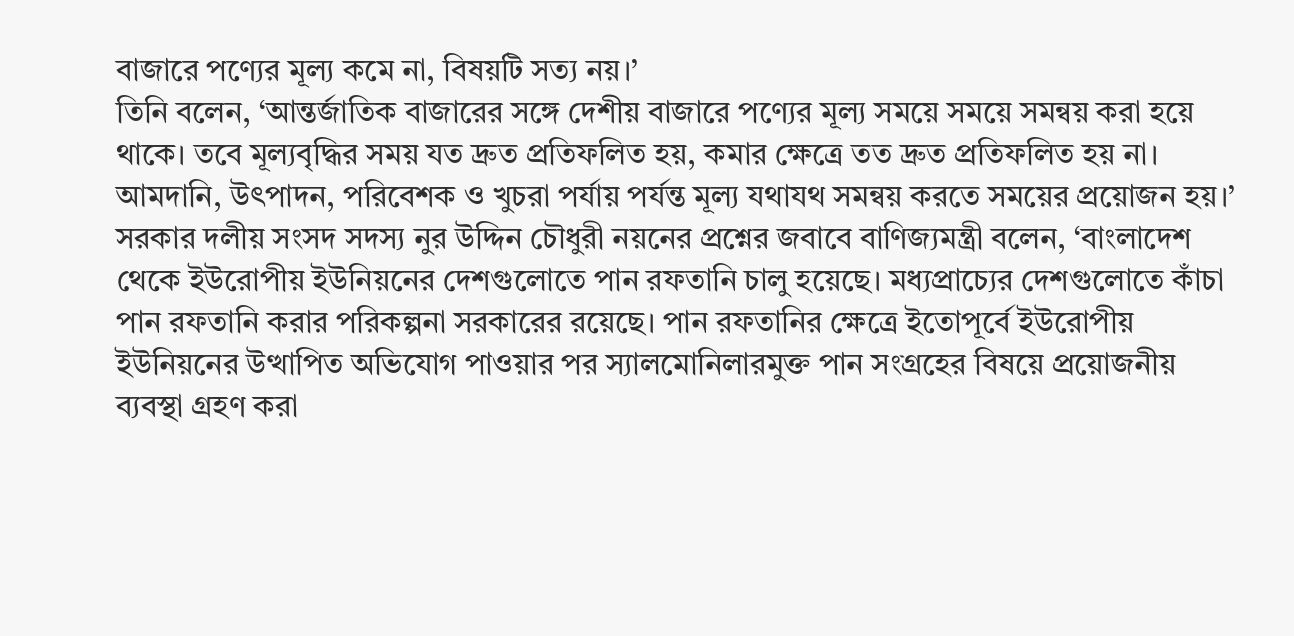বাজারে পণ্যের মূল্য কমে না, বিষয়টি সত্য নয়।’
তিনি বলেন, ‘আন্তর্জাতিক বাজারের সঙ্গে দেশীয় বাজারে পণ্যের মূল্য সময়ে সময়ে সমন্বয় করা হয়ে থাকে। তবে মূল্যবৃদ্ধির সময় যত দ্রুত প্রতিফলিত হয়, কমার ক্ষেত্রে তত দ্রুত প্রতিফলিত হয় না। আমদানি, উৎপাদন, পরিবেশক ও খুচরা পর্যায় পর্যন্ত মূল্য যথাযথ সমন্বয় করতে সময়ের প্রয়োজন হয়।’
সরকার দলীয় সংসদ সদস্য নুর উদ্দিন চৌধুরী নয়নের প্রশ্নের জবাবে বাণিজ্যমন্ত্রী বলেন, ‘বাংলাদেশ থেকে ইউরোপীয় ইউনিয়নের দেশগুলোতে পান রফতানি চালু হয়েছে। মধ্যপ্রাচ্যের দেশগুলোতে কাঁচা পান রফতানি করার পরিকল্পনা সরকারের রয়েছে। পান রফতানির ক্ষেত্রে ইতোপূর্বে ইউরোপীয় ইউনিয়নের উত্থাপিত অভিযোগ পাওয়ার পর স্যালমোনিলারমুক্ত পান সংগ্রহের বিষয়ে প্রয়োজনীয় ব্যবস্থা গ্রহণ করা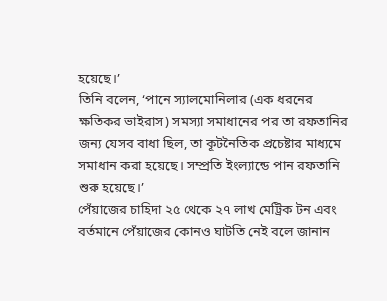হয়েছে।’
তিনি বলেন, ‘পানে স্যালমোনিলার (এক ধরনের ক্ষতিকর ভাইরাস) সমস্যা সমাধানের পর তা রফতানির জন্য যেসব বাধা ছিল, তা কূটনৈতিক প্রচেষ্টার মাধ্যমে সমাধান করা হয়েছে। সম্প্রতি ইংল্যান্ডে পান রফতানি শুরু হয়েছে।’
পেঁয়াজের চাহিদা ২৫ থেকে ২৭ লাখ মেট্রিক টন এবং বর্তমানে পেঁয়াজের কোনও ঘাটতি নেই বলে জানান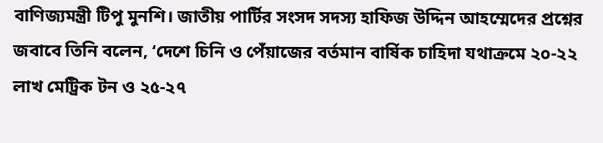বাণিজ্যমন্ত্রী টিপু মুনশি। জাতীয় পার্টির সংসদ সদস্য হাফিজ উদ্দিন আহম্মেদের প্রশ্নের জবাবে তিনি বলেন, ‘দেশে চিনি ও পেঁয়াজের বর্তমান বার্ষিক চাহিদা যথাক্রমে ২০-২২ লাখ মেট্রিক টন ও ২৫-২৭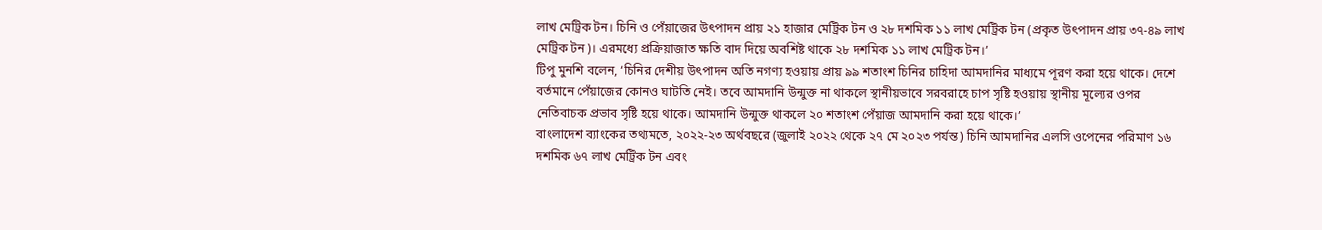লাখ মেট্রিক টন। চিনি ও পেঁয়াজের উৎপাদন প্রায় ২১ হাজার মেট্রিক টন ও ২৮ দশমিক ১১ লাখ মেট্রিক টন (প্রকৃত উৎপাদন প্রায় ৩৭-৪৯ লাখ মেট্রিক টন)। এরমধ্যে প্রক্রিয়াজাত ক্ষতি বাদ দিয়ে অবশিষ্ট থাকে ২৮ দশমিক ১১ লাখ মেট্রিক টন।’
টিপু মুনশি বলেন, ‘চিনির দেশীয় উৎপাদন অতি নগণ্য হওয়ায় প্রায় ৯৯ শতাংশ চিনির চাহিদা আমদানির মাধ্যমে পূরণ করা হয়ে থাকে। দেশে বর্তমানে পেঁয়াজের কোনও ঘাটতি নেই। তবে আমদানি উন্মুক্ত না থাকলে স্থানীয়ভাবে সরবরাহে চাপ সৃষ্টি হওয়ায় স্থানীয় মূল্যের ওপর নেতিবাচক প্রভাব সৃষ্টি হয়ে থাকে। আমদানি উন্মুক্ত থাকলে ২০ শতাংশ পেঁয়াজ আমদানি করা হয়ে থাকে।’
বাংলাদেশ ব্যাংকের তথ্যমতে, ২০২২-২৩ অর্থবছরে (জুলাই ২০২২ থেকে ২৭ মে ২০২৩ পর্যন্ত) চিনি আমদানির এলসি ওপেনের পরিমাণ ১৬ দশমিক ৬৭ লাখ মেট্রিক টন এবং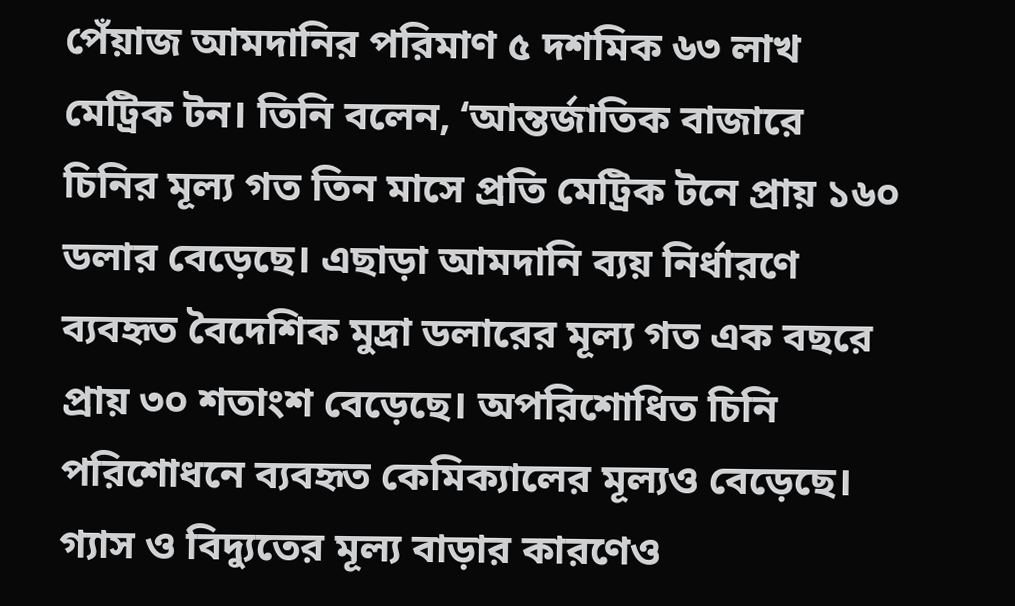পেঁয়াজ আমদানির পরিমাণ ৫ দশমিক ৬৩ লাখ মেট্রিক টন। তিনি বলেন, ‘আন্তর্জাতিক বাজারে চিনির মূল্য গত তিন মাসে প্রতি মেট্রিক টনে প্রায় ১৬০ ডলার বেড়েছে। এছাড়া আমদানি ব্যয় নির্ধারণে ব্যবহৃত বৈদেশিক মুদ্রা ডলারের মূল্য গত এক বছরে প্রায় ৩০ শতাংশ বেড়েছে। অপরিশোধিত চিনি পরিশোধনে ব্যবহৃত কেমিক্যালের মূল্যও বেড়েছে। গ্যাস ও বিদ্যুতের মূল্য বাড়ার কারণেও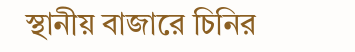স্থানীয় বাজারে চিনির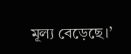মূল্য বেড়েছে।’